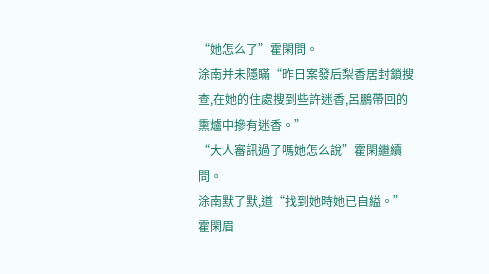“她怎么了”霍閑問。
涂南并未隱瞞“昨日案發后梨香居封鎖搜查,在她的住處搜到些許迷香,呂鵬帶回的熏爐中摻有迷香。”
“大人審訊過了嗎她怎么說”霍閑繼續問。
涂南默了默,道“找到她時她已自縊。”
霍閑眉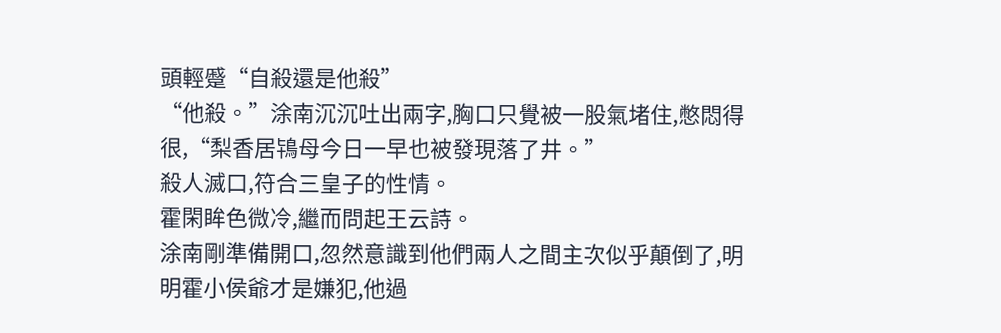頭輕蹙“自殺還是他殺”
“他殺。”涂南沉沉吐出兩字,胸口只覺被一股氣堵住,憋悶得很,“梨香居鴇母今日一早也被發現落了井。”
殺人滅口,符合三皇子的性情。
霍閑眸色微冷,繼而問起王云詩。
涂南剛準備開口,忽然意識到他們兩人之間主次似乎顛倒了,明明霍小侯爺才是嫌犯,他過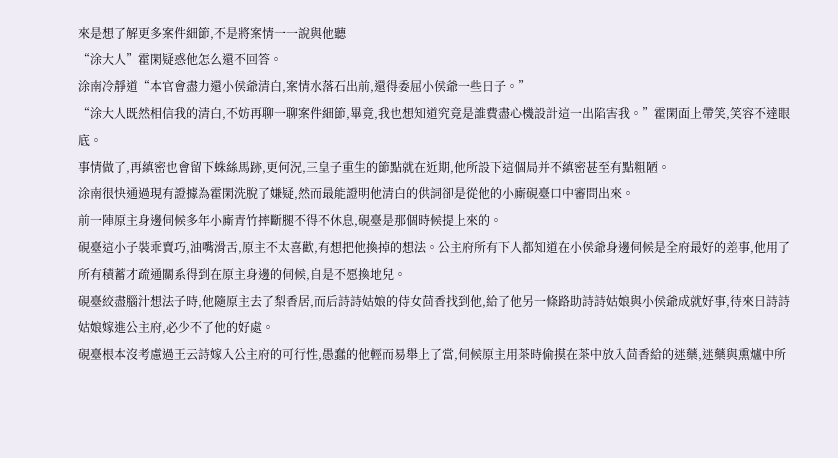來是想了解更多案件細節,不是將案情一一說與他聽
“涂大人”霍閑疑惑他怎么還不回答。
涂南冷靜道“本官會盡力還小侯爺清白,案情水落石出前,還得委屈小侯爺一些日子。”
“涂大人既然相信我的清白,不妨再聊一聊案件細節,畢竟,我也想知道究竟是誰費盡心機設計這一出陷害我。”霍閑面上帶笑,笑容不達眼底。
事情做了,再縝密也會留下蛛絲馬跡,更何況,三皇子重生的節點就在近期,他所設下這個局并不縝密甚至有點粗陋。
涂南很快通過現有證據為霍閑洗脫了嫌疑,然而最能證明他清白的供詞卻是從他的小廝硯臺口中審問出來。
前一陣原主身邊伺候多年小廝青竹摔斷腿不得不休息,硯臺是那個時候提上來的。
硯臺這小子裝乖賣巧,油嘴滑舌,原主不太喜歡,有想把他換掉的想法。公主府所有下人都知道在小侯爺身邊伺候是全府最好的差事,他用了所有積蓄才疏通關系得到在原主身邊的伺候,自是不愿換地兒。
硯臺絞盡腦汁想法子時,他隨原主去了梨香居,而后詩詩姑娘的侍女茴香找到他,給了他另一條路助詩詩姑娘與小侯爺成就好事,待來日詩詩姑娘嫁進公主府,必少不了他的好處。
硯臺根本沒考慮過王云詩嫁入公主府的可行性,愚蠢的他輕而易舉上了當,伺候原主用茶時偷摸在茶中放入茴香給的迷藥,迷藥與熏爐中所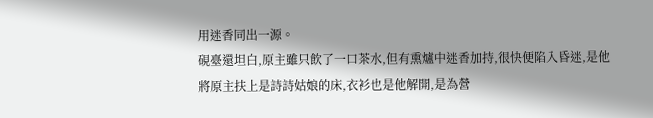用迷香同出一源。
硯臺還坦白,原主雖只飲了一口茶水,但有熏爐中迷香加持,很快便陷入昏迷,是他將原主扶上是詩詩姑娘的床,衣衫也是他解開,是為營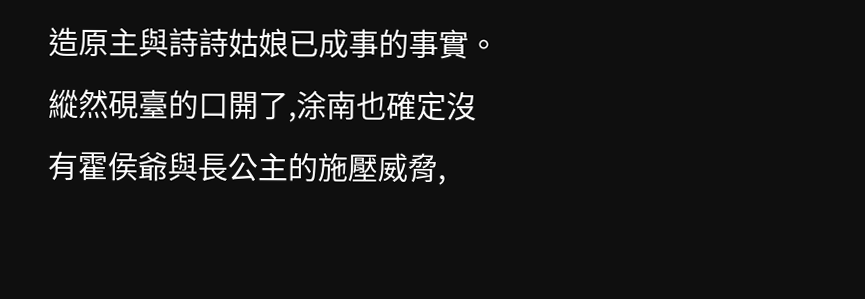造原主與詩詩姑娘已成事的事實。
縱然硯臺的口開了,涂南也確定沒有霍侯爺與長公主的施壓威脅,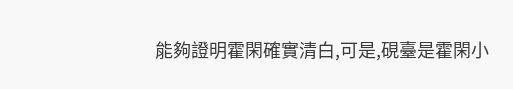能夠證明霍閑確實清白,可是,硯臺是霍閑小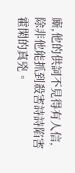廝,他的供詞不見得有人信,除非他能抓到殺害詩詩陷害霍閑的真兇。